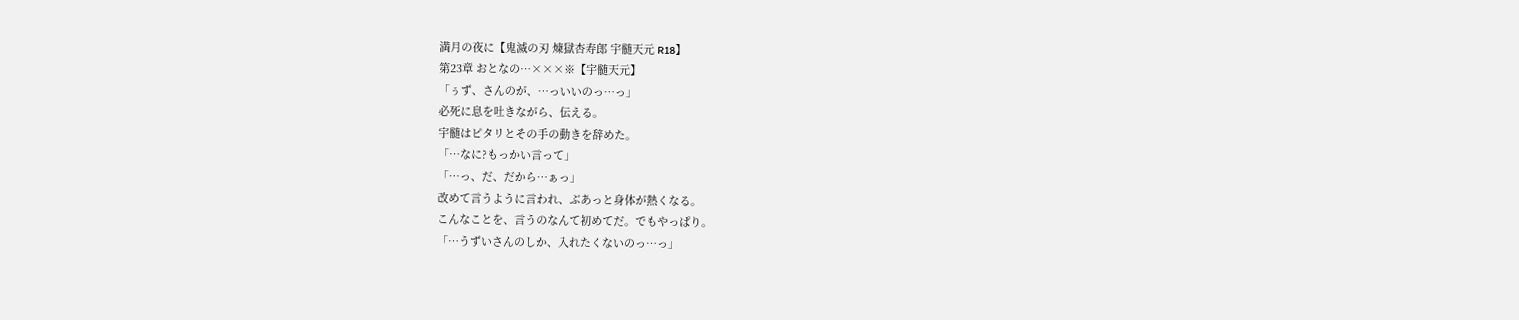満月の夜に【鬼滅の刃 煉獄杏寿郎 宇髄天元 R18】
第23章 おとなの…×××※【宇髄天元】
「ぅず、さんのが、…っいいのっ…っ」
必死に息を吐きながら、伝える。
宇髄はピタリとその手の動きを辞めた。
「…なに?もっかい言って」
「…っ、だ、だから…ぁっ」
改めて言うように言われ、ぶあっと身体が熱くなる。
こんなことを、言うのなんて初めてだ。でもやっぱり。
「…うずいさんのしか、入れたくないのっ…っ」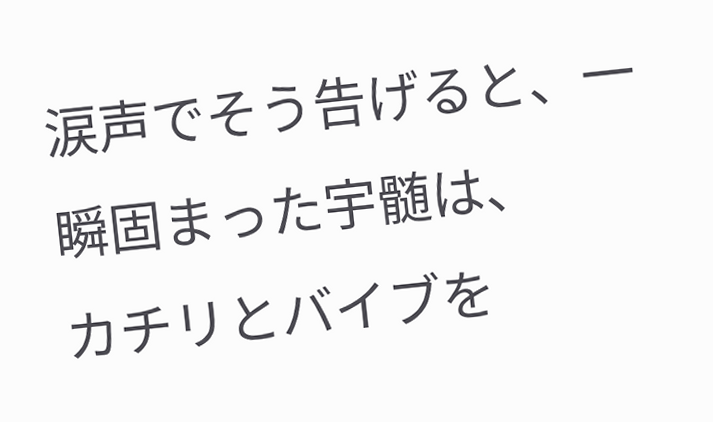涙声でそう告げると、一瞬固まった宇髄は、
カチリとバイブを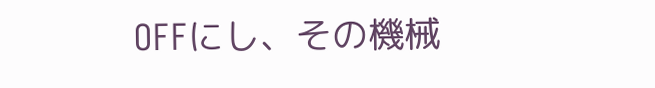OFFにし、その機械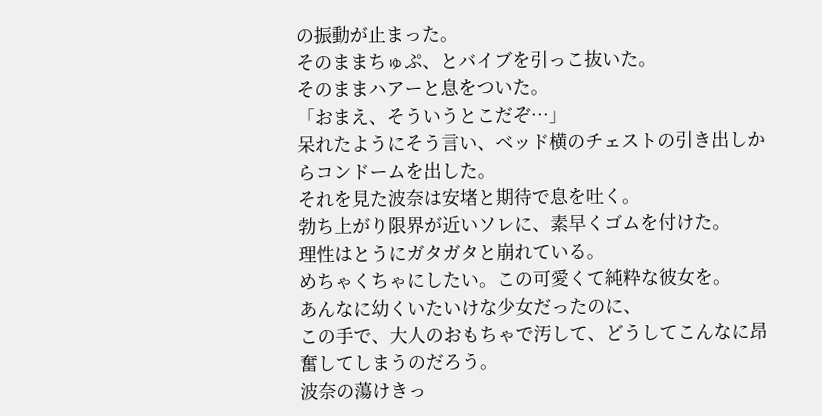の振動が止まった。
そのままちゅぷ、とバイブを引っこ抜いた。
そのままハアーと息をついた。
「おまえ、そういうとこだぞ…」
呆れたようにそう言い、ベッド横のチェストの引き出しからコンドームを出した。
それを見た波奈は安堵と期待で息を吐く。
勃ち上がり限界が近いソレに、素早くゴムを付けた。
理性はとうにガタガタと崩れている。
めちゃくちゃにしたい。この可愛くて純粋な彼女を。
あんなに幼くいたいけな少女だったのに、
この手で、大人のおもちゃで汚して、どうしてこんなに昂奮してしまうのだろう。
波奈の蕩けきっ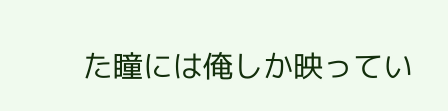た瞳には俺しか映ってい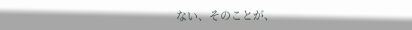ない、そのことが、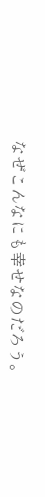なぜこんなにも幸せなのだろう。